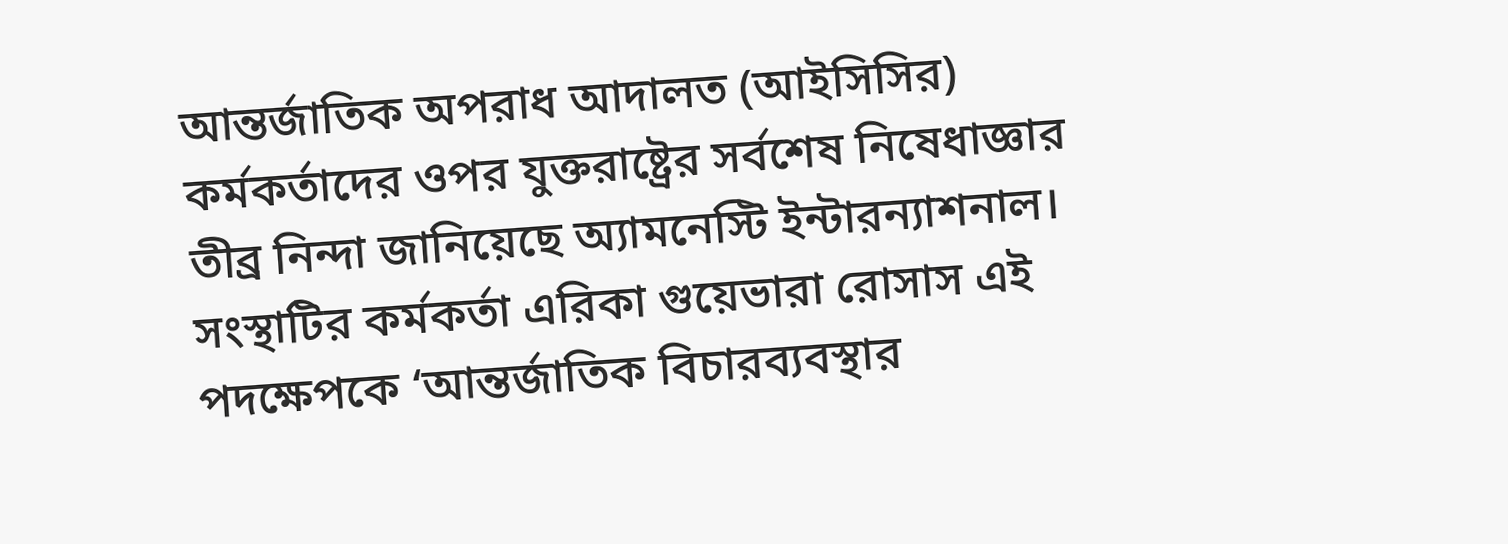আন্তর্জাতিক অপরাধ আদালত (আইসিসির) কর্মকর্তাদের ওপর যুক্তরাষ্ট্রের সর্বশেষ নিষেধাজ্ঞার তীব্র নিন্দা জানিয়েছে অ্যামনেস্টি ইন্টারন্যাশনাল। সংস্থাটির কর্মকর্তা এরিকা গুয়েভারা রোসাস এই পদক্ষেপকে ‘আন্তর্জাতিক বিচারব্যবস্থার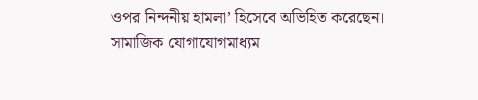ওপর নিন্দনীয় হামলা’ হিসেবে অভিহিত করেছেন।
সামাজিক যোগাযোগমাধ্যম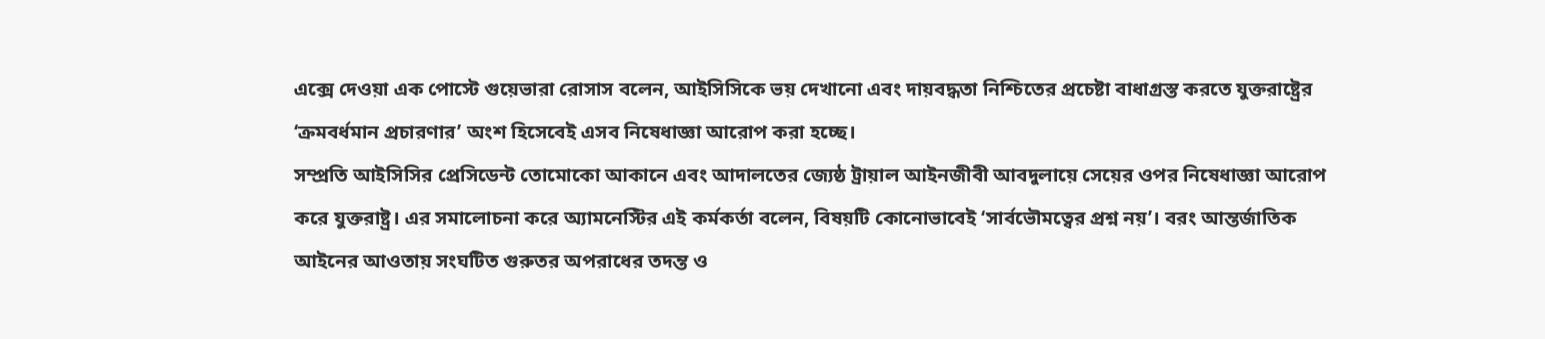এক্সে দেওয়া এক পোস্টে গুয়েভারা রোসাস বলেন, আইসিসিকে ভয় দেখানো এবং দায়বদ্ধতা নিশ্চিতের প্রচেষ্টা বাধাগ্রস্ত করতে যুক্তরাষ্ট্রের ‘ক্রমবর্ধমান প্রচারণার’ অংশ হিসেবেই এসব নিষেধাজ্ঞা আরোপ করা হচ্ছে।
সম্প্রতি আইসিসির প্রেসিডেন্ট তোমোকো আকানে এবং আদালতের জ্যেষ্ঠ ট্রায়াল আইনজীবী আবদুলায়ে সেয়ের ওপর নিষেধাজ্ঞা আরোপ করে যুক্তরাষ্ট্র। এর সমালোচনা করে অ্যামনেস্টির এই কর্মকর্তা বলেন, বিষয়টি কোনোভাবেই ‘সার্বভৌমত্বের প্রশ্ন নয়’। বরং আন্তর্জাতিক আইনের আওতায় সংঘটিত গুরুতর অপরাধের তদন্ত ও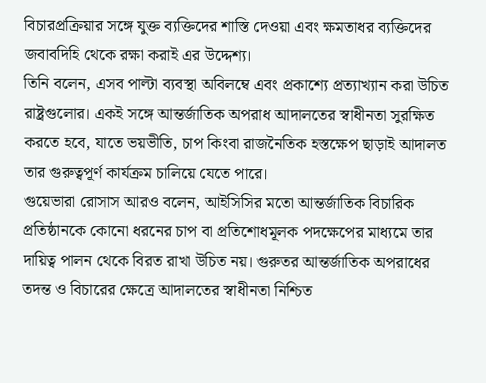বিচারপ্রক্রিয়ার সঙ্গে যুক্ত ব্যক্তিদের শাস্তি দেওয়া এবং ক্ষমতাধর ব্যক্তিদের জবাবদিহি থেকে রক্ষা করাই এর উদ্দেশ্য।
তিনি বলেন, এসব পাল্টা ব্যবস্থা অবিলম্বে এবং প্রকাশ্যে প্রত্যাখ্যান করা উচিত রাষ্ট্রগুলোর। একই সঙ্গে আন্তর্জাতিক অপরাধ আদালতের স্বাধীনতা সুরক্ষিত করতে হবে, যাতে ভয়ভীতি, চাপ কিংবা রাজনৈতিক হস্তক্ষেপ ছাড়াই আদালত তার গুরুত্বপূর্ণ কার্যক্রম চালিয়ে যেতে পারে।
গুয়েভারা রোসাস আরও বলেন, আইসিসির মতো আন্তর্জাতিক বিচারিক প্রতিষ্ঠানকে কোনো ধরনের চাপ বা প্রতিশোধমূলক পদক্ষেপের মাধ্যমে তার দায়িত্ব পালন থেকে বিরত রাখা উচিত নয়। গুরুতর আন্তর্জাতিক অপরাধের তদন্ত ও বিচারের ক্ষেত্রে আদালতের স্বাধীনতা নিশ্চিত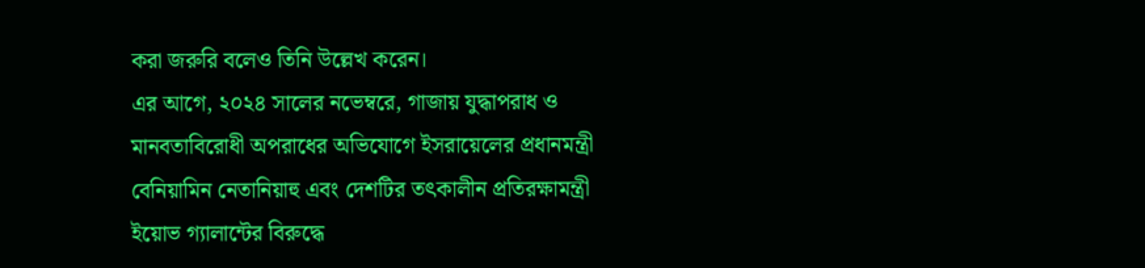করা জরুরি বলেও তিনি উল্লেখ করেন।
এর আগে, ২০২৪ সালের নভেম্বরে, গাজায় যুদ্ধাপরাধ ও মানবতাবিরোধী অপরাধের অভিযোগে ইসরায়েলের প্রধানমন্ত্রী বেনিয়ামিন নেতানিয়াহু এবং দেশটির তৎকালীন প্রতিরক্ষামন্ত্রী ইয়োভ গ্যালান্টের বিরুদ্ধে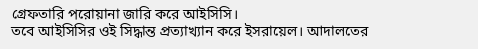গ্রেফতারি পরোয়ানা জারি করে আইসিসি।
তবে আইসিসির ওই সিদ্ধান্ত প্রত্যাখ্যান করে ইসরায়েল। আদালতের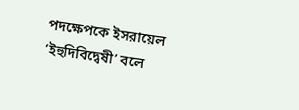পদক্ষেপকে ইসরায়েল ‘ইহুদিবিদ্বেষী’ বলে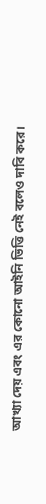আখ্যা দেয় এবং এর কোনো আইনি ভিত্তি নেই বলেও দাবি করে।